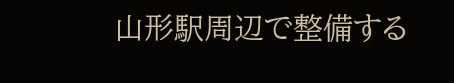山形駅周辺で整備する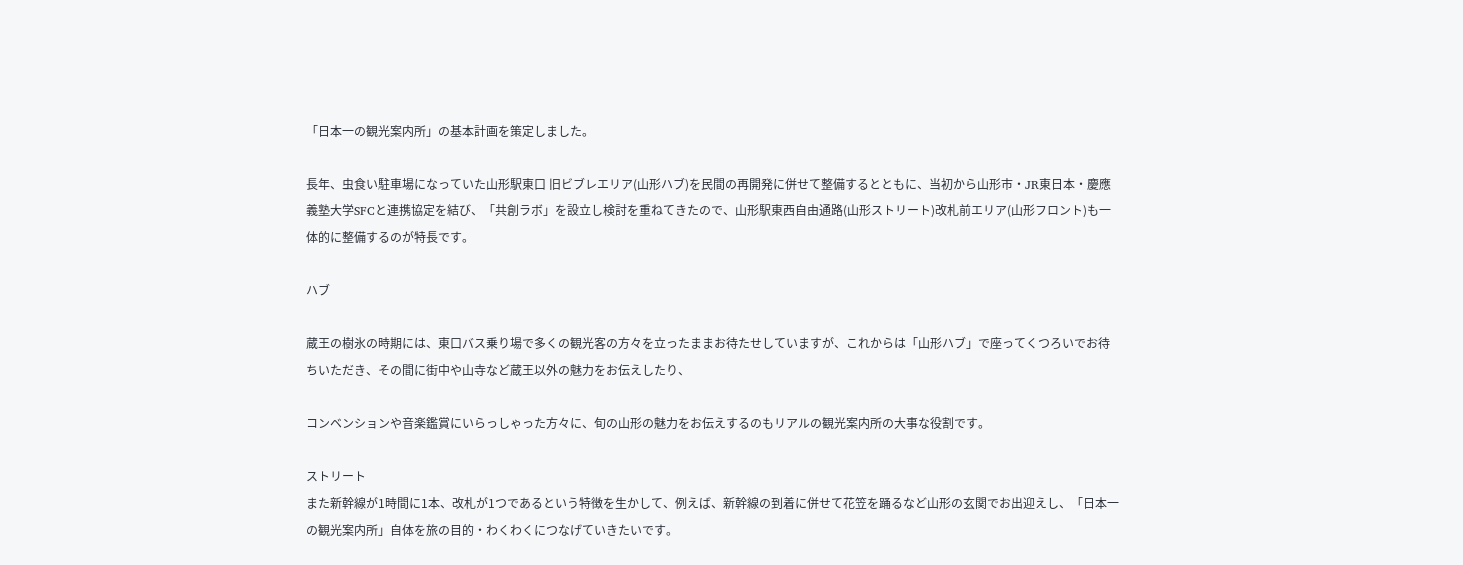「日本一の観光案内所」の基本計画を策定しました。

長年、虫食い駐車場になっていた山形駅東口 旧ビブレエリア(山形ハブ)を民間の再開発に併せて整備するとともに、当初から山形市・JR東日本・慶應義塾大学SFCと連携協定を結び、「共創ラボ」を設立し検討を重ねてきたので、山形駅東西自由通路(山形ストリート)改札前エリア(山形フロント)も一体的に整備するのが特長です。

ハブ

蔵王の樹氷の時期には、東口バス乗り場で多くの観光客の方々を立ったままお待たせしていますが、これからは「山形ハブ」で座ってくつろいでお待ちいただき、その間に街中や山寺など蔵王以外の魅力をお伝えしたり、

コンベンションや音楽鑑賞にいらっしゃった方々に、旬の山形の魅力をお伝えするのもリアルの観光案内所の大事な役割です。

ストリート
また新幹線が1時間に1本、改札が1つであるという特徴を生かして、例えば、新幹線の到着に併せて花笠を踊るなど山形の玄関でお出迎えし、「日本一の観光案内所」自体を旅の目的・わくわくにつなげていきたいです。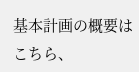基本計画の概要はこちら、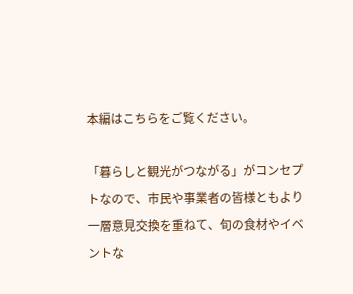本編はこちらをご覧ください。

「暮らしと観光がつながる」がコンセプトなので、市民や事業者の皆様ともより一層意見交換を重ねて、旬の食材やイベントな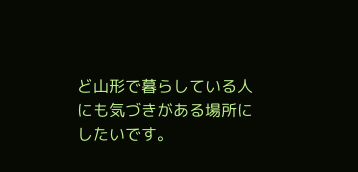ど山形で暮らしている人にも気づきがある場所にしたいです。